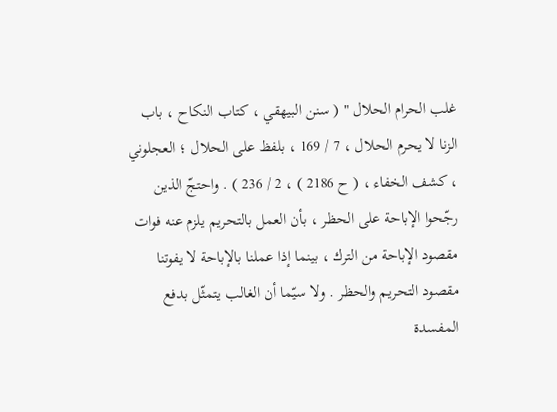غلب الحرام الحلال " ( سنن البيهقي ، كتاب النكاح ، باب الزنا لا يحرم الحلال ، 7 / 169 ، بلفظ على الحلال ؛ العجلوني ، كشف الخفاء ، ( ح 2186 ) ، 2 / 236 ) . واحتجّ الذين رجّحوا الإباحة على الحظر ، بأن العمل بالتحريم يلزم عنه فوات مقصود الإباحة من الترك ، بينما إذا عملنا بالإباحة لا يفوتنا مقصود التحريم والحظر . ولا سيّما أن الغالب يتمثّل بدفع المفسدة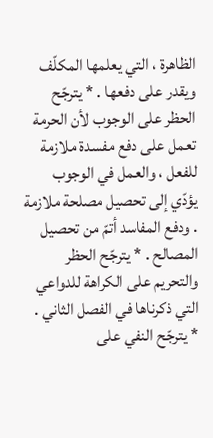الظاهرة ، التي يعلمها المكلّف ويقدر على دفعها . * يترجّح الحظر على الوجوب لأن الحرمة تعمل على دفع مفسدة ملازمة للفعل ، والعمل في الوجوب يؤدّي إلى تحصيل مصلحة ملازمة . ودفع المفاسد أتمّ من تحصيل المصالح . * يترجّح الحظر والتحريم على الكراهة للدواعي التي ذكرناها في الفصل الثاني . * يترجّح النفي على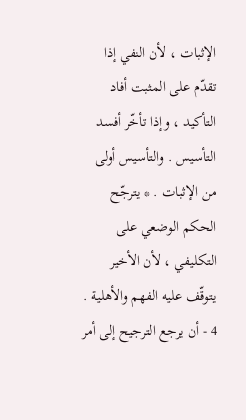الإثبات ، لأن النفي إذا تقدّم على المثبت أفاد التأكيد ، وإذا تأخّر أفسد التأسيس . والتأسيس أولى من الإثبات . * يترجّح الحكم الوضعي على التكليفي ، لأن الأخير يتوقّف عليه الفهم والأهلية . 4 - أن يرجع الترجيح إلى أمر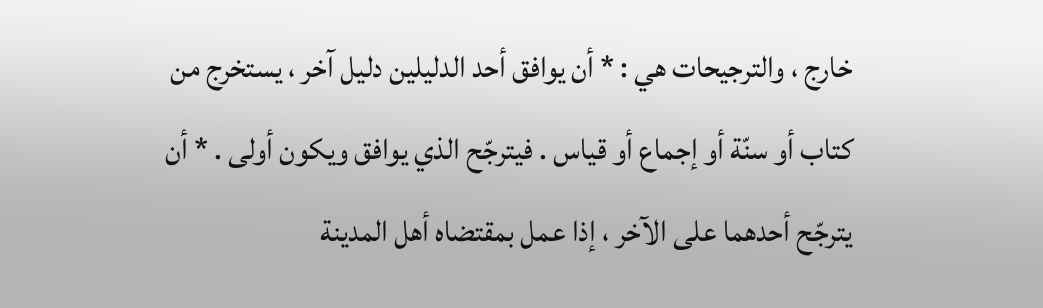خارج ، والترجيحات هي : * أن يوافق أحد الدليلين دليل آخر ، يستخرج من كتاب أو سنّة أو إجماع أو قياس . فيترجّح الذي يوافق ويكون أولى . * أن يترجّح أحدهما على الآخر ، إذا عمل بمقتضاه أهل المدينة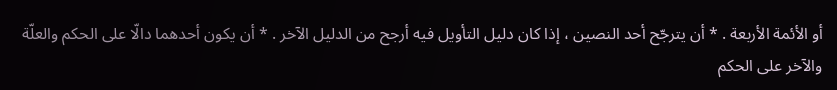أو الأئمة الأربعة . * أن يترجّح أحد النصين ، إذا كان دليل التأويل فيه أرجح من الدليل الآخر . * أن يكون أحدهما دالّا على الحكم والعلّة والآخر على الحكم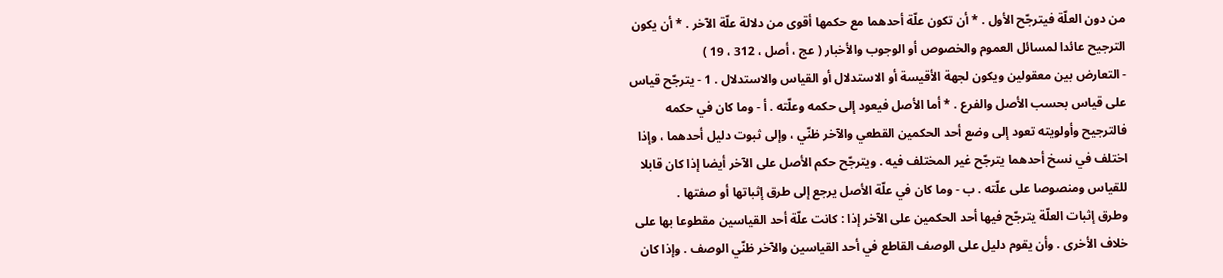من دون العلّة فيترجّح الأول . * أن تكون علّة أحدهما مع حكمها أقوى من دلالة علّة الآخر . * أن يكون الترجيح عائدا لمسائل العموم والخصوص أو الوجوب والأخبار ( عج ، أصل ، 312 ، 19 )
- التعارض بين معقولين ويكون لجهة الأقيسة أو الاستدلال أو القياس والاستدلال . 1 - يترجّح قياس على قياس بحسب الأصل والفرع . * أما الأصل فيعود إلى حكمه وعلّته . أ - وما كان في حكمه فالترجيح وأولويته تعود إلى وضع أحد الحكمين القطعي والآخر ظنّي ، وإلى ثبوت دليل أحدهما ، وإذا اختلف في نسخ أحدهما يترجّح غير المختلف فيه . ويترجّح حكم الأصل على الآخر أيضا إذا كان قابلا للقياس ومنصوصا على علّته . ب - وما كان في علّة الأصل يرجع إلى طرق إثباتها أو صفتها .
وطرق إثبات العلّة يترجّح فيها أحد الحكمين على الآخر إذا : كانت علّة أحد القياسين مقطوعا بها على خلاف الأخرى . وأن يقوم دليل على الوصف القاطع في أحد القياسين والآخر ظنّي الوصف . وإذا كان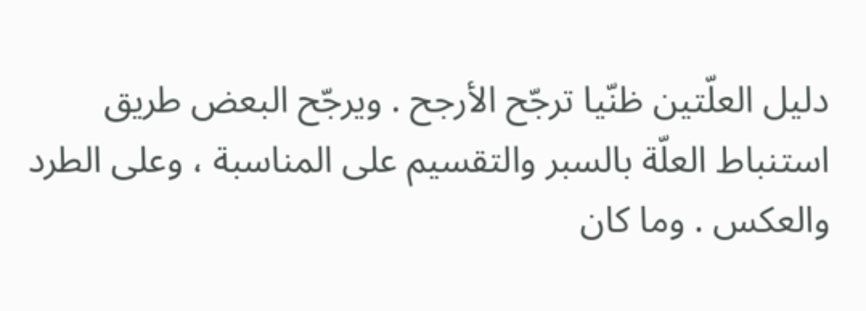دليل العلّتين ظنّيا ترجّح الأرجح . ويرجّح البعض طريق استنباط العلّة بالسبر والتقسيم على المناسبة ، وعلى الطرد والعكس . وما كان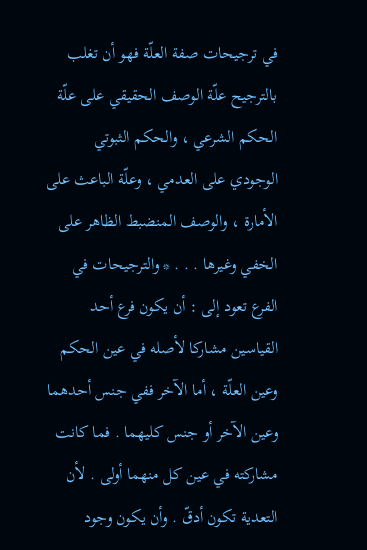في ترجيحات صفة العلّة فهو أن تغلب بالترجيح علّة الوصف الحقيقي على علّة الحكم الشرعي ، والحكم الثبوتي الوجودي على العدمي ، وعلّة الباعث على الأمارة ، والوصف المنضبط الظاهر على الخفي وغيرها . . . * والترجيحات في الفرع تعود إلى : أن يكون فرع أحد القياسين مشاركا لأصله في عين الحكم وعين العلّة ، أما الآخر ففي جنس أحدهما وعين الآخر أو جنس كليهما . فما كانت مشاركته في عين كل منهما أولى . لأن التعدية تكون أدقّ . وأن يكون وجود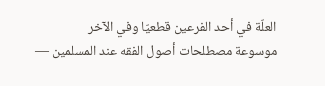العلّة في أحد الفرعين قطعيّا وفي الآخر
موسوعة مصطلحات أصول الفقه عند المسلمين —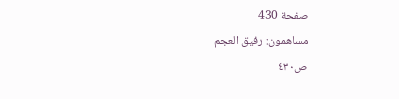صفحة 430
مساهمون: رفيق العجم
ص٤٣٠